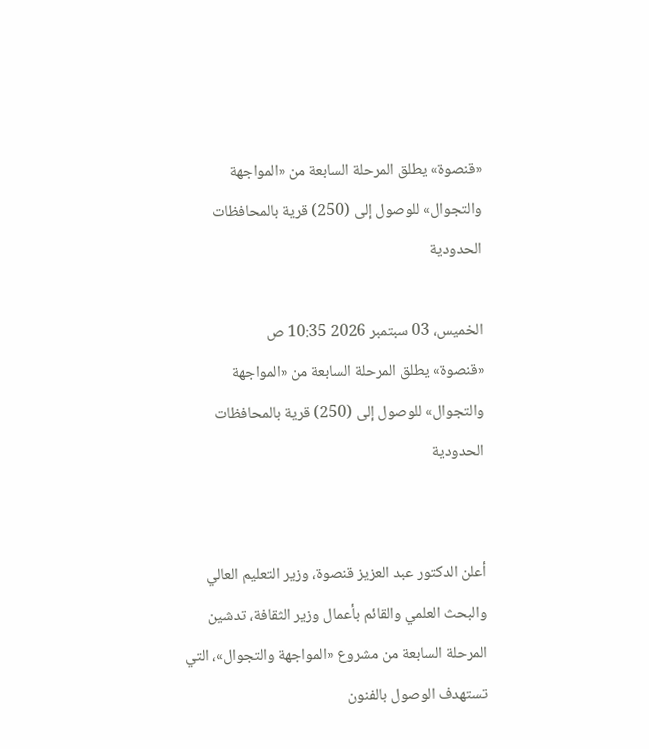«قنصوة» يطلق المرحلة السابعة من «المواجهة والتجوال» للوصول إلى (250) قرية بالمحافظات الحدودية

الخميس، 03 سبتمبر 2026 10:35 ص
«قنصوة» يطلق المرحلة السابعة من «المواجهة والتجوال» للوصول إلى (250) قرية بالمحافظات الحدودية


أعلن الدكتور عبد العزيز قنصوة، وزير التعليم العالي والبحث العلمي والقائم بأعمال وزير الثقافة، تدشين المرحلة السابعة من مشروع «المواجهة والتجوال»، التي تستهدف الوصول بالفنون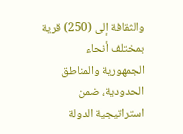والثقافة إلى (250) قرية بمختلف أنحاء الجمهورية والمناطق الحدودية، ضمن استراتيجية الدولة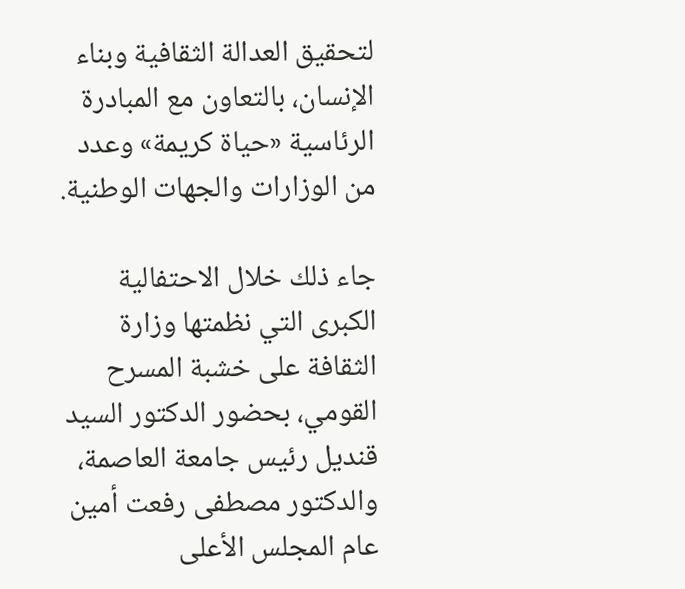لتحقيق العدالة الثقافية وبناء الإنسان، بالتعاون مع المبادرة الرئاسية «حياة كريمة» وعدد من الوزارات والجهات الوطنية.

جاء ذلك خلال الاحتفالية الكبرى التي نظمتها وزارة الثقافة على خشبة المسرح القومي، بحضور الدكتور السيد قنديل رئيس جامعة العاصمة، والدكتور مصطفى رفعت أمين عام المجلس الأعلى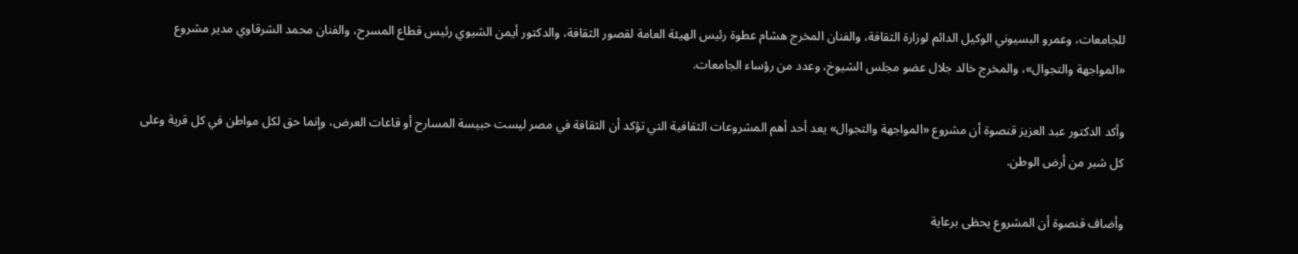للجامعات، وعمرو البسيوني الوكيل الدائم لوزارة الثقافة، والفنان المخرج هشام عطوة رئيس الهيئة العامة لقصور الثقافة، والدكتور أيمن الشيوي رئيس قطاع المسرح، والفنان محمد الشرقاوي مدير مشروع «المواجهة والتجوال»، والمخرج خالد جلال عضو مجلس الشيوخ، وعدد من رؤساء الجامعات.

وأكد الدكتور عبد العزيز قنصوة أن مشروع «المواجهة والتجوال» يعد أحد أهم المشروعات الثقافية التي تؤكد أن الثقافة في مصر ليست حبيسة المسارح أو قاعات العرض، وإنما حق لكل مواطن في كل قرية وعلى كل شبر من أرض الوطن.

وأضاف قنصوة أن المشروع يحظى برعاية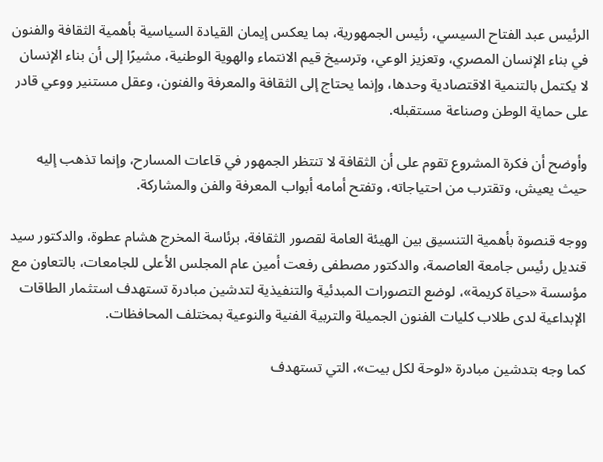الرئيس عبد الفتاح السيسي، رئيس الجمهورية، بما يعكس إيمان القيادة السياسية بأهمية الثقافة والفنون في بناء الإنسان المصري، وتعزيز الوعي، وترسيخ قيم الانتماء والهوية الوطنية، مشيرًا إلى أن بناء الإنسان لا يكتمل بالتنمية الاقتصادية وحدها، وإنما يحتاج إلى الثقافة والمعرفة والفنون، وعقل مستنير ووعي قادر على حماية الوطن وصناعة مستقبله.

وأوضح أن فكرة المشروع تقوم على أن الثقافة لا تنتظر الجمهور في قاعات المسارح، وإنما تذهب إليه حيث يعيش، وتقترب من احتياجاته، وتفتح أمامه أبواب المعرفة والفن والمشاركة.

ووجه قنصوة بأهمية التنسيق بين الهيئة العامة لقصور الثقافة، برئاسة المخرج هشام عطوة، والدكتور سيد قنديل رئيس جامعة العاصمة، والدكتور مصطفى رفعت أمين عام المجلس الأعلى للجامعات، بالتعاون مع مؤسسة «حياة كريمة»، لوضع التصورات المبدئية والتنفيذية لتدشين مبادرة تستهدف استثمار الطاقات الإبداعية لدى طلاب كليات الفنون الجميلة والتربية الفنية والنوعية بمختلف المحافظات.

كما وجه بتدشين مبادرة «لوحة لكل بيت»، التي تستهدف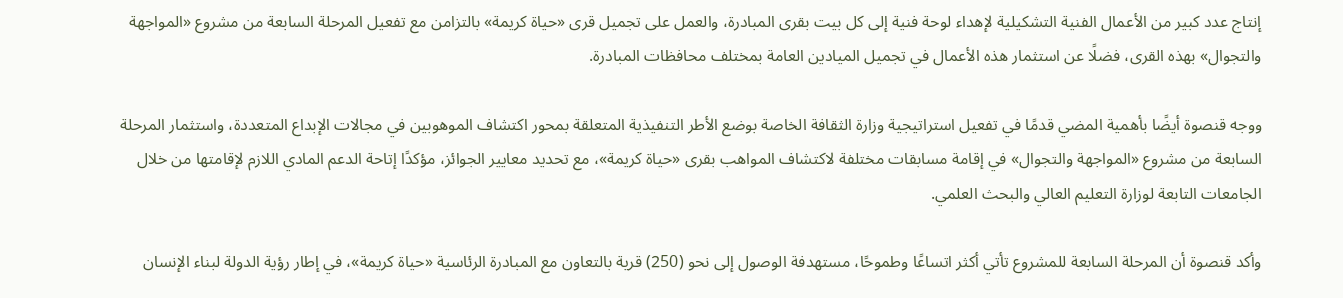إنتاج عدد كبير من الأعمال الفنية التشكيلية لإهداء لوحة فنية إلى كل بيت بقرى المبادرة، والعمل على تجميل قرى «حياة كريمة» بالتزامن مع تفعيل المرحلة السابعة من مشروع «المواجهة والتجوال» بهذه القرى، فضلًا عن استثمار هذه الأعمال في تجميل الميادين العامة بمختلف محافظات المبادرة.

ووجه قنصوة أيضًا بأهمية المضي قدمًا في تفعيل استراتيجية وزارة الثقافة الخاصة بوضع الأطر التنفيذية المتعلقة بمحور اكتشاف الموهوبين في مجالات الإبداع المتعددة، واستثمار المرحلة السابعة من مشروع «المواجهة والتجوال» في إقامة مسابقات مختلفة لاكتشاف المواهب بقرى «حياة كريمة»، مع تحديد معايير الجوائز، مؤكدًا إتاحة الدعم المادي اللازم لإقامتها من خلال الجامعات التابعة لوزارة التعليم العالي والبحث العلمي.

وأكد قنصوة أن المرحلة السابعة للمشروع تأتي أكثر اتساعًا وطموحًا، مستهدفة الوصول إلى نحو (250) قرية بالتعاون مع المبادرة الرئاسية «حياة كريمة»، في إطار رؤية الدولة لبناء الإنسان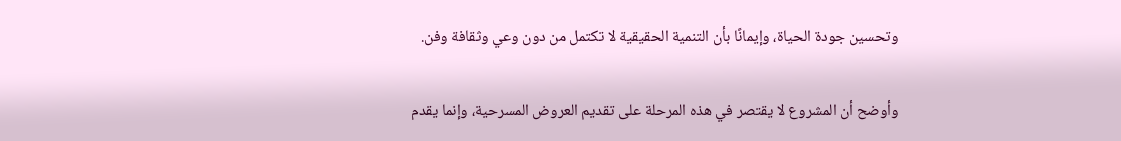وتحسين جودة الحياة، وإيمانًا بأن التنمية الحقيقية لا تكتمل من دون وعي وثقافة وفن.

وأوضح أن المشروع لا يقتصر في هذه المرحلة على تقديم العروض المسرحية، وإنما يقدم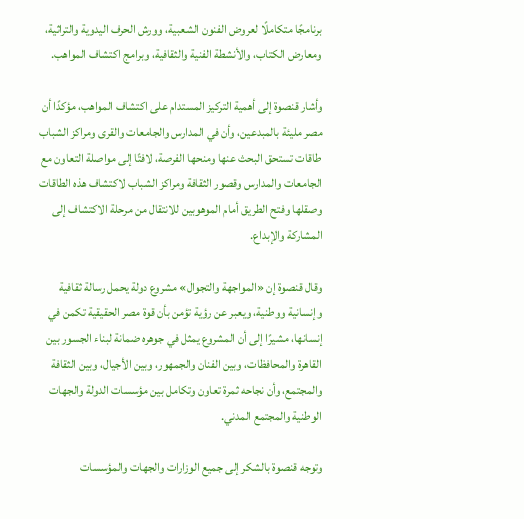برنامجًا متكاملًا لعروض الفنون الشعبية، وورش الحرف اليدوية والتراثية، ومعارض الكتاب، والأنشطة الفنية والثقافية، وبرامج اكتشاف المواهب.

وأشار قنصوة إلى أهمية التركيز المستدام على اكتشاف المواهب، مؤكدًا أن مصر مليئة بالمبدعين، وأن في المدارس والجامعات والقرى ومراكز الشباب طاقات تستحق البحث عنها ومنحها الفرصة، لافتًا إلى مواصلة التعاون مع الجامعات والمدارس وقصور الثقافة ومراكز الشباب لاكتشاف هذه الطاقات وصقلها وفتح الطريق أمام الموهوبين للانتقال من مرحلة الاكتشاف إلى المشاركة والإبداع.

وقال قنصوة إن «المواجهة والتجوال» مشروع دولة يحمل رسالة ثقافية وإنسانية ووطنية، ويعبر عن رؤية تؤمن بأن قوة مصر الحقيقية تكمن في إنسانها، مشيرًا إلى أن المشروع يمثل في جوهره ضمانة لبناء الجسور بين القاهرة والمحافظات، وبين الفنان والجمهور، وبين الأجيال، وبين الثقافة والمجتمع، وأن نجاحه ثمرة تعاون وتكامل بين مؤسسات الدولة والجهات الوطنية والمجتمع المدني.

وتوجه قنصوة بالشكر إلى جميع الوزارات والجهات والمؤسسات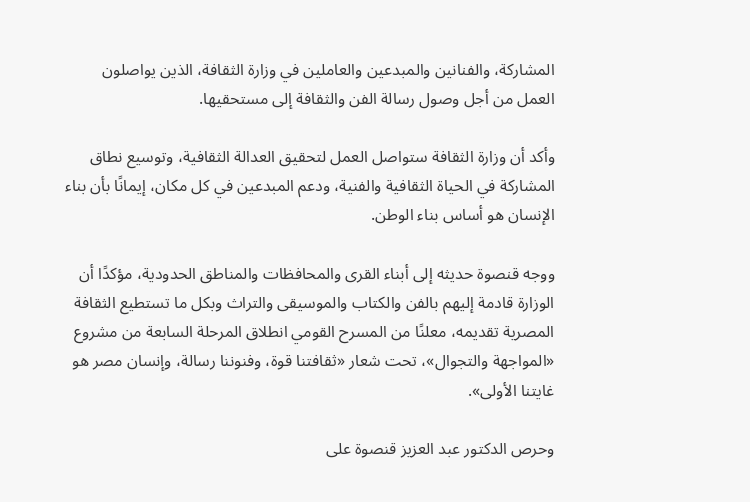المشاركة، والفنانين والمبدعين والعاملين في وزارة الثقافة، الذين يواصلون العمل من أجل وصول رسالة الفن والثقافة إلى مستحقيها.

وأكد أن وزارة الثقافة ستواصل العمل لتحقيق العدالة الثقافية، وتوسيع نطاق المشاركة في الحياة الثقافية والفنية، ودعم المبدعين في كل مكان، إيمانًا بأن بناء الإنسان هو أساس بناء الوطن.

ووجه قنصوة حديثه إلى أبناء القرى والمحافظات والمناطق الحدودية، مؤكدًا أن الوزارة قادمة إليهم بالفن والكتاب والموسيقى والتراث وبكل ما تستطيع الثقافة المصرية تقديمه، معلنًا من المسرح القومي انطلاق المرحلة السابعة من مشروع «المواجهة والتجوال»، تحت شعار «ثقافتنا قوة، وفنوننا رسالة، وإنسان مصر هو غايتنا الأولى».

وحرص الدكتور عبد العزيز قنصوة على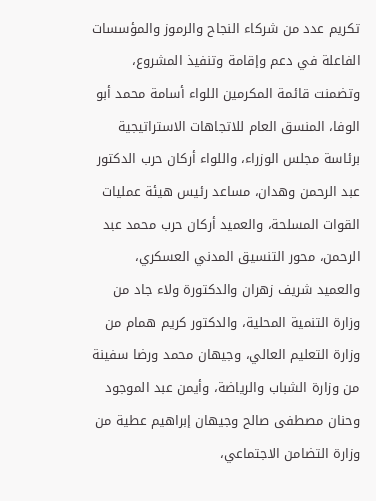تكريم عدد من شركاء النجاح والرموز والمؤسسات الفاعلة في دعم وإقامة وتنفيذ المشروع، وتضمنت قائمة المكرمين اللواء أسامة محمد أبو الوفا، المنسق العام للاتجاهات الاستراتيجية برئاسة مجلس الوزراء، واللواء أركان حرب الدكتور عبد الرحمن وهدان، مساعد رئيس هيئة عمليات القوات المسلحة، والعميد أركان حرب محمد عبد الرحمن، محور التنسيق المدني العسكري، والعميد شريف زهران والدكتورة ولاء جاد من وزارة التنمية المحلية، والدكتور كريم همام من وزارة التعليم العالي، وجيهان محمد ورضا سفينة من وزارة الشباب والرياضة، وأيمن عبد الموجود وحنان مصطفى صالح وجيهان إبراهيم عطية من وزارة التضامن الاجتماعي،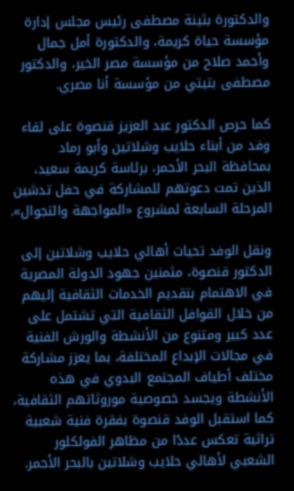والدكتورة بثينة مصطفى رئيس مجلس إدارة مؤسسة حياة كريمة، والدكتورة أمل جمال وأحمد صلاح من مؤسسة مصر الخير، والدكتور مصطفى بتيتي من مؤسسة أنا مصري.

كما حرص الدكتور عبد العزيز قنصوة على لقاء وفد من أبناء حلايب وشلاتين وأبو رماد بمحافظة البحر الأحمر، برئاسة كريمة سعيد، الذين تمت دعوتهم للمشاركة في حفل تدشين المرحلة السابعة لمشروع «المواجهة والتجوال».

ونقل الوفد تحيات أهالي حلايب وشلاتين إلى الدكتور قنصوة، مثمنين جهود الدولة المصرية في الاهتمام بتقديم الخدمات الثقافية إليهم من خلال القوافل الثقافية التي تشتمل على عدد كبير ومتنوع من الأنشطة والورش الفنية في مجالات الإبداع المختلفة، بما يعزز مشاركة مختلف أطياف المجتمع البدوي في هذه الأنشطة ويجسد خصوصية موروثاتهم الثقافية، كما استقبل الوفد قنصوة بفقرة فنية شعبية تراثية تعكس عددًا من مظاهر الفولكلور الشعبي لأهالي حلايب وشلاتين بالبحر الأحمر.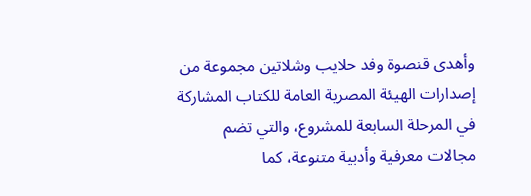وأهدى قنصوة وفد حلايب وشلاتين مجموعة من إصدارات الهيئة المصرية العامة للكتاب المشاركة في المرحلة السابعة للمشروع، والتي تضم مجالات معرفية وأدبية متنوعة، كما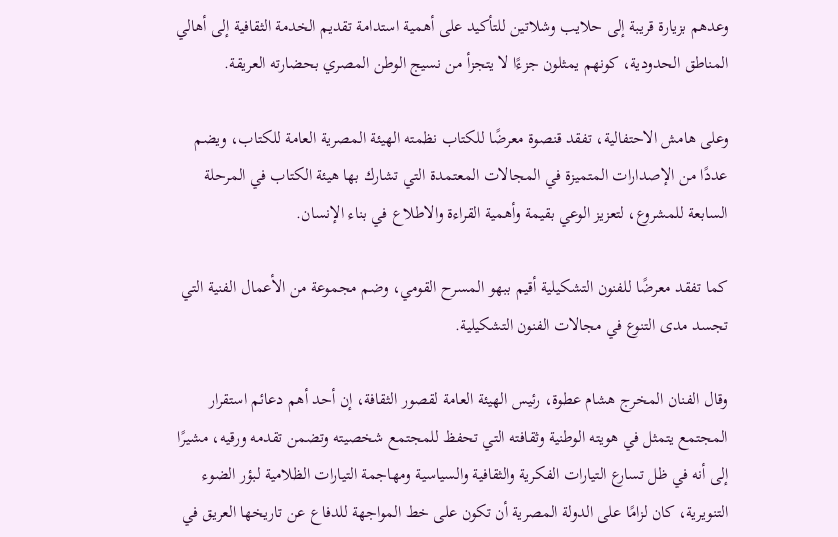وعدهم بزيارة قريبة إلى حلايب وشلاتين للتأكيد على أهمية استدامة تقديم الخدمة الثقافية إلى أهالي المناطق الحدودية، كونهم يمثلون جزءًا لا يتجزأ من نسيج الوطن المصري بحضارته العريقة.

وعلى هامش الاحتفالية، تفقد قنصوة معرضًا للكتاب نظمته الهيئة المصرية العامة للكتاب، ويضم عددًا من الإصدارات المتميزة في المجالات المعتمدة التي تشارك بها هيئة الكتاب في المرحلة السابعة للمشروع، لتعزيز الوعي بقيمة وأهمية القراءة والاطلاع في بناء الإنسان.

كما تفقد معرضًا للفنون التشكيلية أقيم ببهو المسرح القومي، وضم مجموعة من الأعمال الفنية التي تجسد مدى التنوع في مجالات الفنون التشكيلية.

وقال الفنان المخرج هشام عطوة، رئيس الهيئة العامة لقصور الثقافة، إن أحد أهم دعائم استقرار المجتمع يتمثل في هويته الوطنية وثقافته التي تحفظ للمجتمع شخصيته وتضمن تقدمه ورقيه، مشيرًا إلى أنه في ظل تسارع التيارات الفكرية والثقافية والسياسية ومهاجمة التيارات الظلامية لبؤر الضوء التنويرية، كان لزامًا على الدولة المصرية أن تكون على خط المواجهة للدفاع عن تاريخها العريق في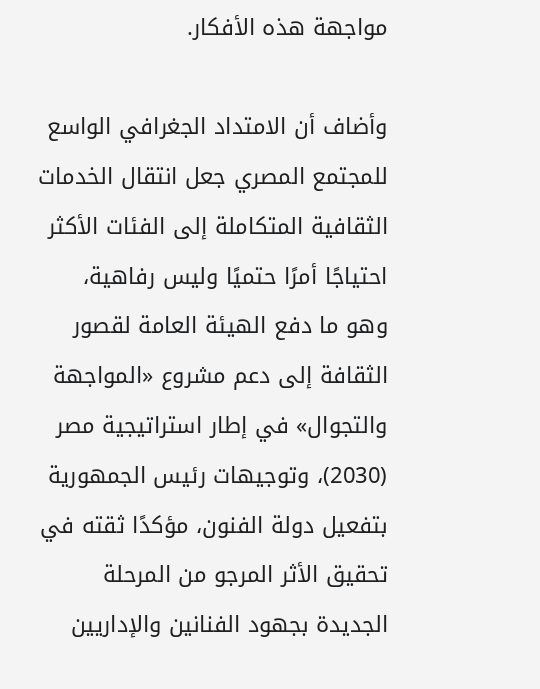مواجهة هذه الأفكار.

وأضاف أن الامتداد الجغرافي الواسع للمجتمع المصري جعل انتقال الخدمات الثقافية المتكاملة إلى الفئات الأكثر احتياجًا أمرًا حتميًا وليس رفاهية، وهو ما دفع الهيئة العامة لقصور الثقافة إلى دعم مشروع «المواجهة والتجوال» في إطار استراتيجية مصر (2030)، وتوجيهات رئيس الجمهورية بتفعيل دولة الفنون، مؤكدًا ثقته في تحقيق الأثر المرجو من المرحلة الجديدة بجهود الفنانين والإداريين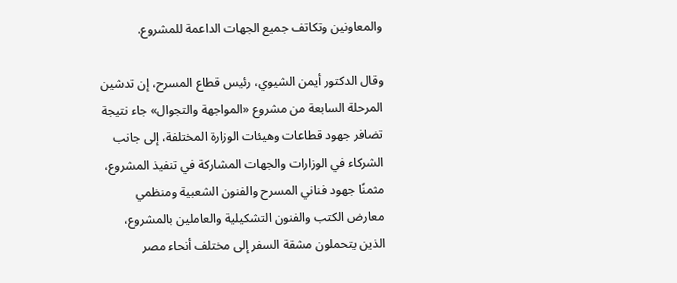والمعاونين وتكاتف جميع الجهات الداعمة للمشروع.

وقال الدكتور أيمن الشيوي، رئيس قطاع المسرح، إن تدشين المرحلة السابعة من مشروع «المواجهة والتجوال» جاء نتيجة تضافر جهود قطاعات وهيئات الوزارة المختلفة، إلى جانب الشركاء في الوزارات والجهات المشاركة في تنفيذ المشروع، مثمنًا جهود فناني المسرح والفنون الشعبية ومنظمي معارض الكتب والفنون التشكيلية والعاملين بالمشروع، الذين يتحملون مشقة السفر إلى مختلف أنحاء مصر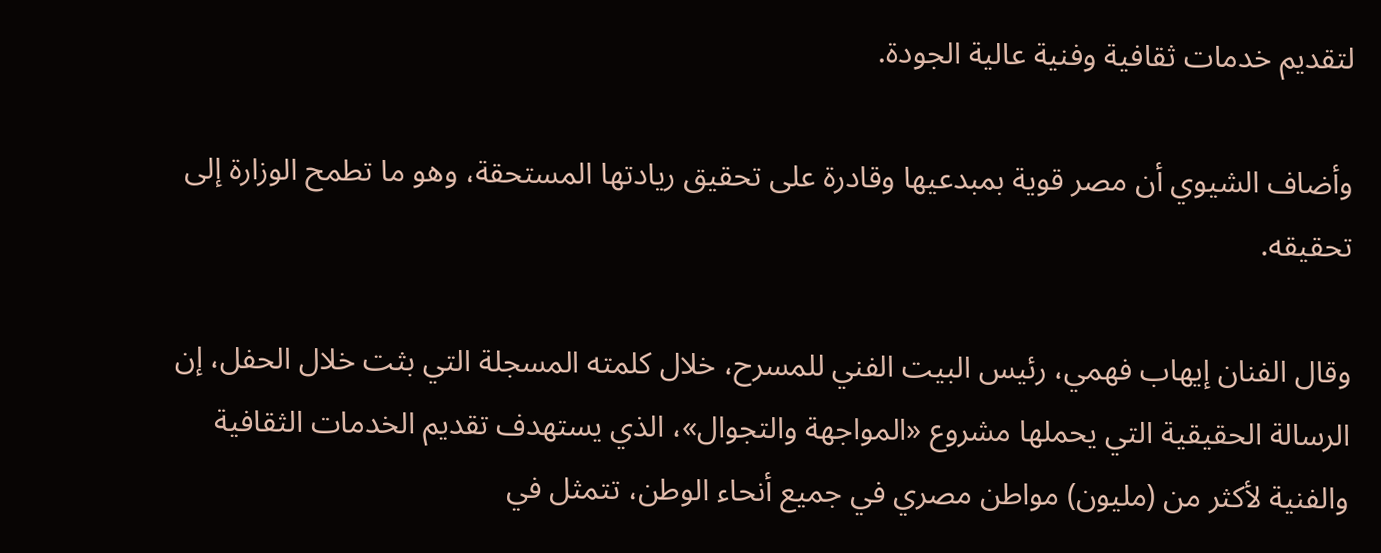لتقديم خدمات ثقافية وفنية عالية الجودة.

وأضاف الشيوي أن مصر قوية بمبدعيها وقادرة على تحقيق ريادتها المستحقة، وهو ما تطمح الوزارة إلى تحقيقه.

وقال الفنان إيهاب فهمي، رئيس البيت الفني للمسرح، خلال كلمته المسجلة التي بثت خلال الحفل، إن الرسالة الحقيقية التي يحملها مشروع «المواجهة والتجوال»، الذي يستهدف تقديم الخدمات الثقافية والفنية لأكثر من (مليون) مواطن مصري في جميع أنحاء الوطن، تتمثل في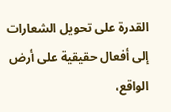القدرة على تحويل الشعارات إلى أفعال حقيقية على أرض الواقع،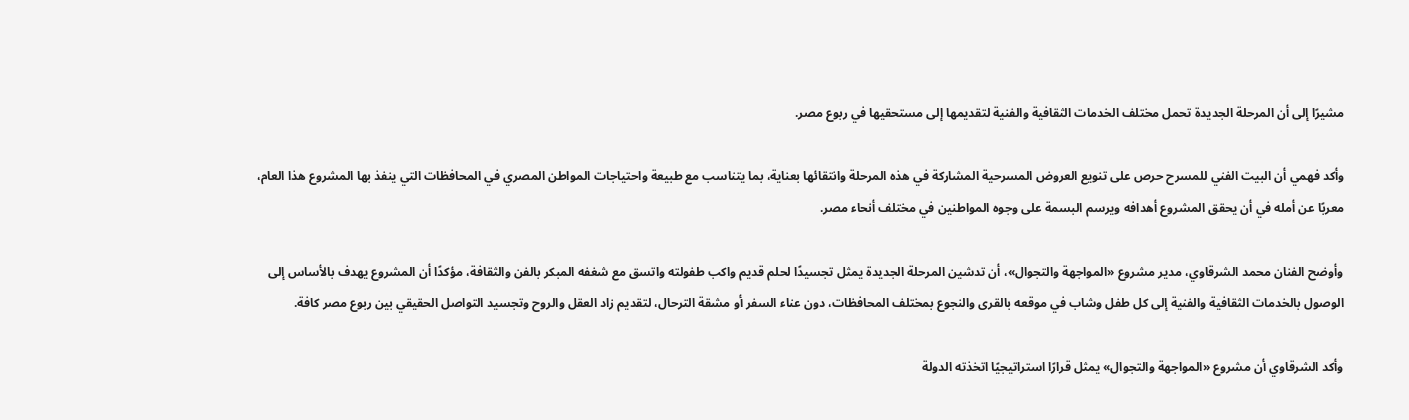مشيرًا إلى أن المرحلة الجديدة تحمل مختلف الخدمات الثقافية والفنية لتقديمها إلى مستحقيها في ربوع مصر.

وأكد فهمي أن البيت الفني للمسرح حرص على تنويع العروض المسرحية المشاركة في هذه المرحلة وانتقائها بعناية، بما يتناسب مع طبيعة واحتياجات المواطن المصري في المحافظات التي ينفذ بها المشروع هذا العام، معربًا عن أمله في أن يحقق المشروع أهدافه ويرسم البسمة على وجوه المواطنين في مختلف أنحاء مصر.

وأوضح الفنان محمد الشرقاوي، مدير مشروع «المواجهة والتجوال»، أن تدشين المرحلة الجديدة يمثل تجسيدًا لحلم قديم واكب طفولته واتسق مع شغفه المبكر بالفن والثقافة، مؤكدًا أن المشروع يهدف بالأساس إلى الوصول بالخدمات الثقافية والفنية إلى كل طفل وشاب في موقعه بالقرى والنجوع بمختلف المحافظات، دون عناء السفر أو مشقة الترحال، لتقديم زاد العقل والروح وتجسيد التواصل الحقيقي بين ربوع مصر كافة.

وأكد الشرقاوي أن مشروع «المواجهة والتجوال» يمثل قرارًا استراتيجيًا اتخذته الدولة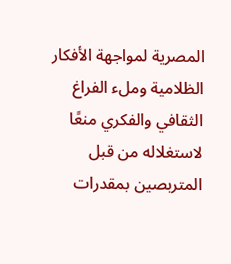المصرية لمواجهة الأفكار الظلامية وملء الفراغ الثقافي والفكري منعًا لاستغلاله من قبل المتربصين بمقدرات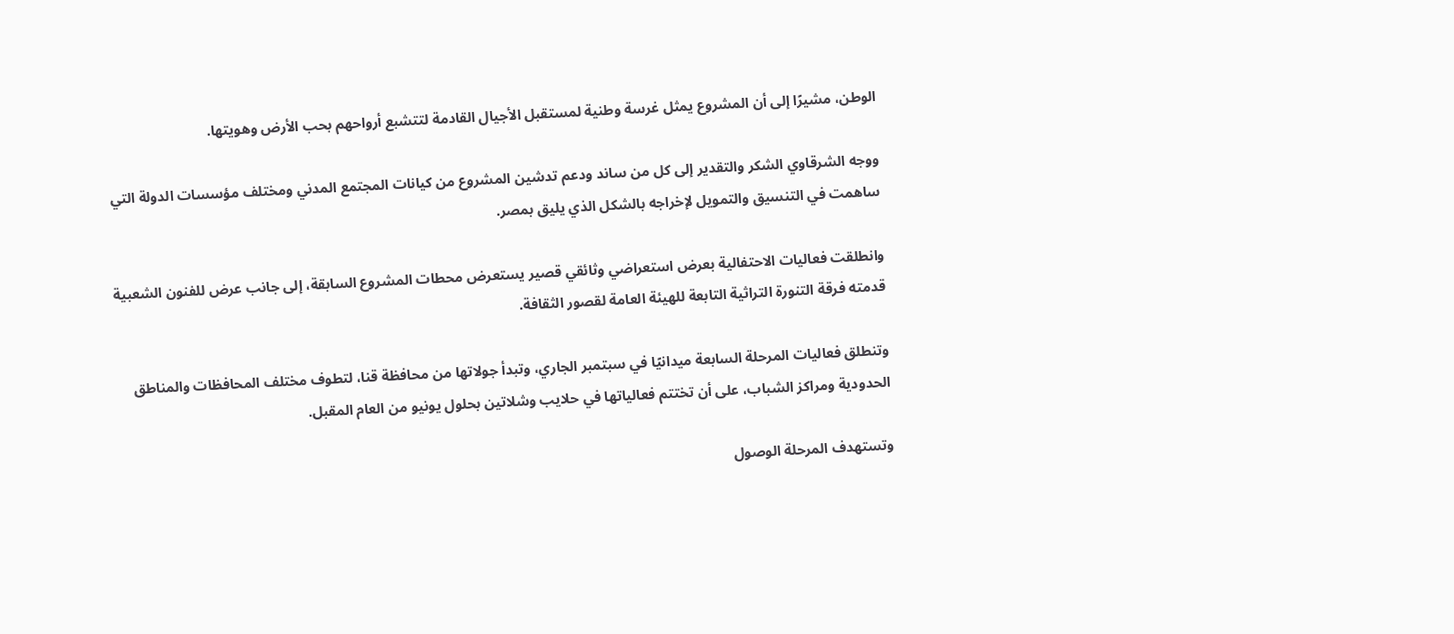الوطن، مشيرًا إلى أن المشروع يمثل غرسة وطنية لمستقبل الأجيال القادمة لتتشبع أرواحهم بحب الأرض وهويتها.

ووجه الشرقاوي الشكر والتقدير إلى كل من ساند ودعم تدشين المشروع من كيانات المجتمع المدني ومختلف مؤسسات الدولة التي ساهمت في التنسيق والتمويل لإخراجه بالشكل الذي يليق بمصر.

وانطلقت فعاليات الاحتفالية بعرض استعراضي وثائقي قصير يستعرض محطات المشروع السابقة، إلى جانب عرض للفنون الشعبية قدمته فرقة التنورة التراثية التابعة للهيئة العامة لقصور الثقافة.

وتنطلق فعاليات المرحلة السابعة ميدانيًا في سبتمبر الجاري، وتبدأ جولاتها من محافظة قنا، لتطوف مختلف المحافظات والمناطق الحدودية ومراكز الشباب، على أن تختتم فعالياتها في حلايب وشلاتين بحلول يونيو من العام المقبل.

وتستهدف المرحلة الوصول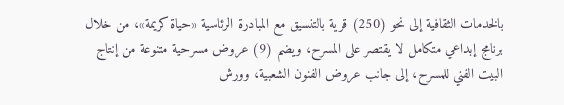بالخدمات الثقافية إلى نحو (250) قرية بالتنسيق مع المبادرة الرئاسية «حياة كريمة»، من خلال برنامج إبداعي متكامل لا يقتصر على المسرح، ويضم (9) عروض مسرحية متنوعة من إنتاج البيت الفني للمسرح، إلى جانب عروض الفنون الشعبية، وورش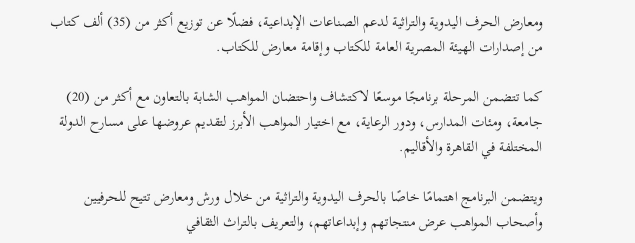ومعارض الحرف اليدوية والتراثية لدعم الصناعات الإبداعية، فضلًا عن توزيع أكثر من (35) ألف كتاب من إصدارات الهيئة المصرية العامة للكتاب وإقامة معارض للكتاب.

كما تتضمن المرحلة برنامجًا موسعًا لاكتشاف واحتضان المواهب الشابة بالتعاون مع أكثر من (20) جامعة، ومئات المدارس، ودور الرعاية، مع اختيار المواهب الأبرز لتقديم عروضها على مسارح الدولة المختلفة في القاهرة والأقاليم.

ويتضمن البرنامج اهتمامًا خاصًا بالحرف اليدوية والتراثية من خلال ورش ومعارض تتيح للحرفيين وأصحاب المواهب عرض منتجاتهم وإبداعاتهم، والتعريف بالتراث الثقافي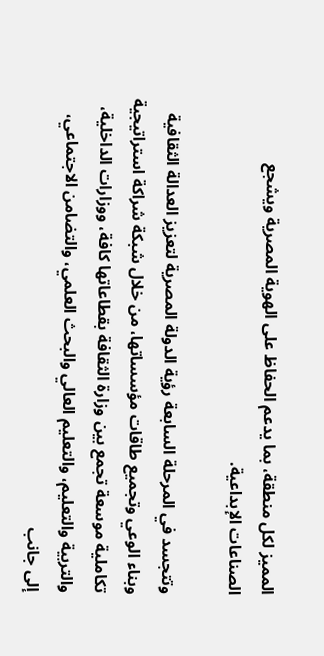المميز لكل منطقة، بما يدعم الحفاظ على الهوية المصرية ويشجع الصناعات الإبداعية.

وتتجسد في المرحلة السابعة رؤية الدولة المصرية لتعزيز العدالة الثقافية وبناء الوعي وتجميع طاقات مؤسساتها، من خلال شبكة شراكة استراتيجية تكاملية موسعة تجمع بين وزارة الثقافة بقطاعاتها كافة، ووزارات الداخلية، والتربية والتعليم، والتعليم العالي والبحث العلمي، والتضامن الاجتماعي، إلى جانب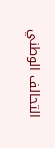التحالف الوطني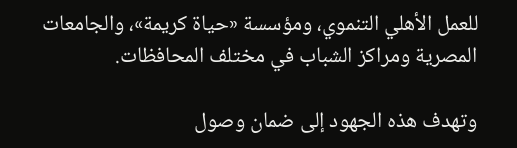للعمل الأهلي التنموي، ومؤسسة «حياة كريمة»، والجامعات المصرية ومراكز الشباب في مختلف المحافظات.

وتهدف هذه الجهود إلى ضمان وصول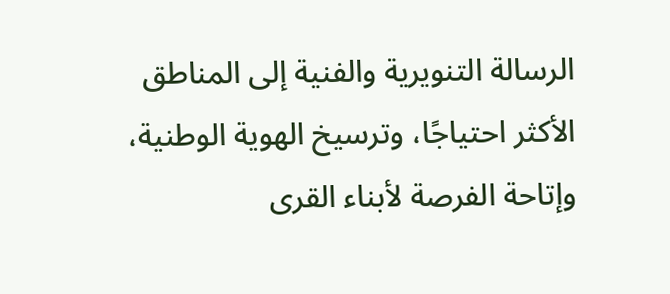الرسالة التنويرية والفنية إلى المناطق الأكثر احتياجًا، وترسيخ الهوية الوطنية، وإتاحة الفرصة لأبناء القرى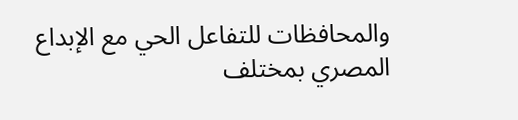والمحافظات للتفاعل الحي مع الإبداع المصري بمختلف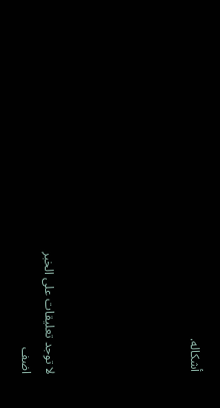أشكاله.





لا توجد تعليقات على الخبر
اضف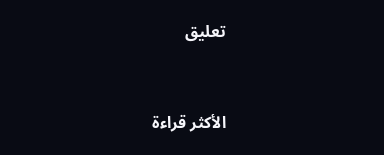تعليق


الأكثر قراءة